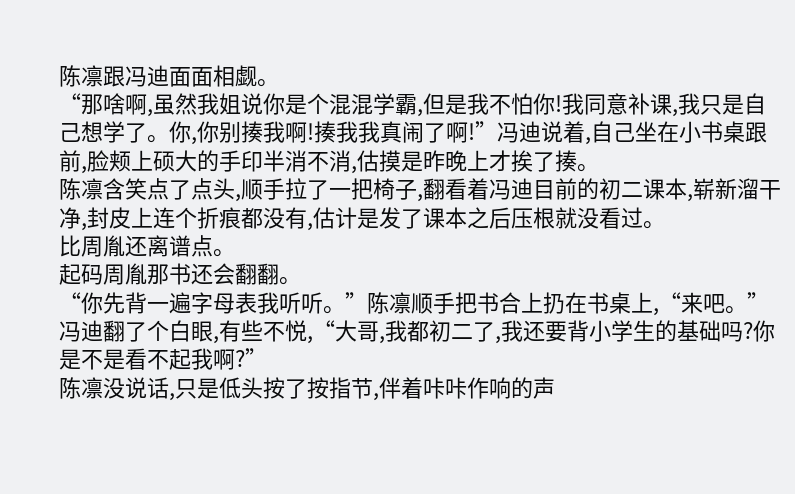陈凛跟冯迪面面相觑。
“那啥啊,虽然我姐说你是个混混学霸,但是我不怕你!我同意补课,我只是自己想学了。你,你别揍我啊!揍我我真闹了啊!”冯迪说着,自己坐在小书桌跟前,脸颊上硕大的手印半消不消,估摸是昨晚上才挨了揍。
陈凛含笑点了点头,顺手拉了一把椅子,翻看着冯迪目前的初二课本,崭新溜干净,封皮上连个折痕都没有,估计是发了课本之后压根就没看过。
比周胤还离谱点。
起码周胤那书还会翻翻。
“你先背一遍字母表我听听。”陈凛顺手把书合上扔在书桌上,“来吧。”
冯迪翻了个白眼,有些不悦,“大哥,我都初二了,我还要背小学生的基础吗?你是不是看不起我啊?”
陈凛没说话,只是低头按了按指节,伴着咔咔作响的声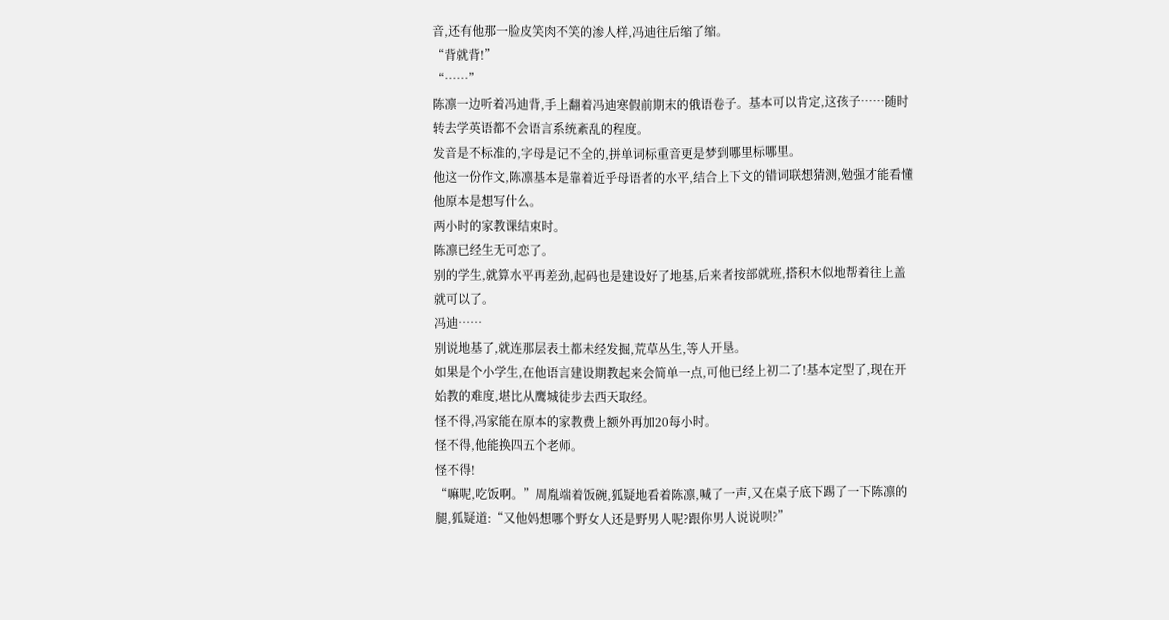音,还有他那一脸皮笑肉不笑的渗人样,冯迪往后缩了缩。
“背就背!”
“……”
陈凛一边听着冯迪背,手上翻着冯迪寒假前期末的俄语卷子。基本可以肯定,这孩子……随时转去学英语都不会语言系统紊乱的程度。
发音是不标准的,字母是记不全的,拼单词标重音更是梦到哪里标哪里。
他这一份作文,陈凛基本是靠着近乎母语者的水平,结合上下文的错词联想猜测,勉强才能看懂他原本是想写什么。
两小时的家教课结束时。
陈凛已经生无可恋了。
别的学生,就算水平再差劲,起码也是建设好了地基,后来者按部就班,搭积木似地帮着往上盖就可以了。
冯迪……
别说地基了,就连那层表土都未经发掘,荒草丛生,等人开垦。
如果是个小学生,在他语言建设期教起来会简单一点,可他已经上初二了!基本定型了,现在开始教的难度,堪比从鹰城徒步去西天取经。
怪不得,冯家能在原本的家教费上额外再加20每小时。
怪不得,他能换四五个老师。
怪不得!
“嘛呢,吃饭啊。”周胤端着饭碗,狐疑地看着陈凛,喊了一声,又在桌子底下踢了一下陈凛的腿,狐疑道:“又他妈想哪个野女人还是野男人呢?跟你男人说说呗?”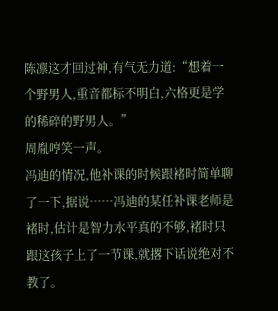陈凛这才回过神,有气无力道:“想着一个野男人,重音都标不明白,六格更是学的稀碎的野男人。”
周胤哼笑一声。
冯迪的情况,他补课的时候跟褚时简单聊了一下,据说……冯迪的某任补课老师是褚时,估计是智力水平真的不够,褚时只跟这孩子上了一节课,就撂下话说绝对不教了。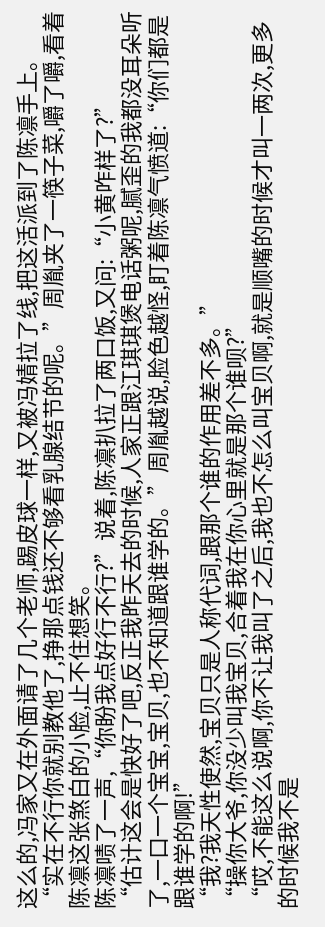这么的,冯家又在外面请了几个老师,踢皮球一样,又被冯婧拉了线,把这活派到了陈凛手上。
“实在不行你就别教他了,挣那点钱还不够看乳腺结节的呢。”周胤夹了一筷子菜,嚼了嚼,看着陈凛这张煞白的小脸,止不住想笑。
陈凛啧了一声,“你盼我点好行不行?”说着,陈凛扒拉了两口饭,又问:“小黄咋样了?”
“估计这会是快好了吧,反正我昨天去的时候,人家正跟江琪琪煲电话粥呢,腻歪的我都没耳朵听了,一口一个宝宝,宝贝,也不知道跟谁学的。”周胤越说,脸色越怪,盯着陈凛气愤道:“你们都是跟谁学的啊!”
“我?我天性使然,宝贝只是人称代词,跟那个谁的作用差不多。”
“操你大爷,你没少叫我宝贝,合着我在你心里就是那个谁呗?”
“哎,不能这么说啊,你不让我叫了之后,我也不怎么叫宝贝啊,就是顺嘴的时候才叫一两次,更多的时候我不是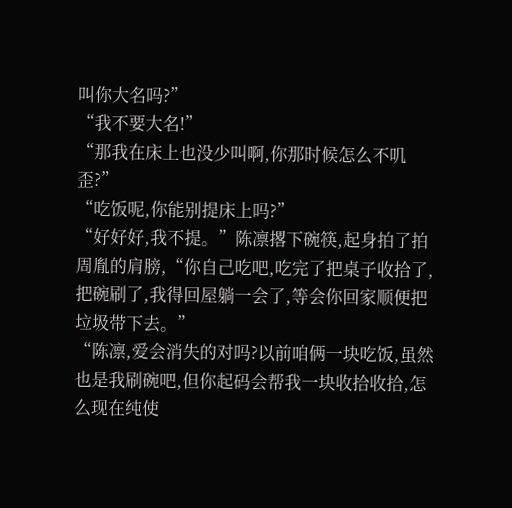叫你大名吗?”
“我不要大名!”
“那我在床上也没少叫啊,你那时候怎么不叽歪?”
“吃饭呢,你能别提床上吗?”
“好好好,我不提。”陈凛撂下碗筷,起身拍了拍周胤的肩膀,“你自己吃吧,吃完了把桌子收拾了,把碗刷了,我得回屋躺一会了,等会你回家顺便把垃圾带下去。”
“陈凛,爱会消失的对吗?以前咱俩一块吃饭,虽然也是我刷碗吧,但你起码会帮我一块收拾收拾,怎么现在纯使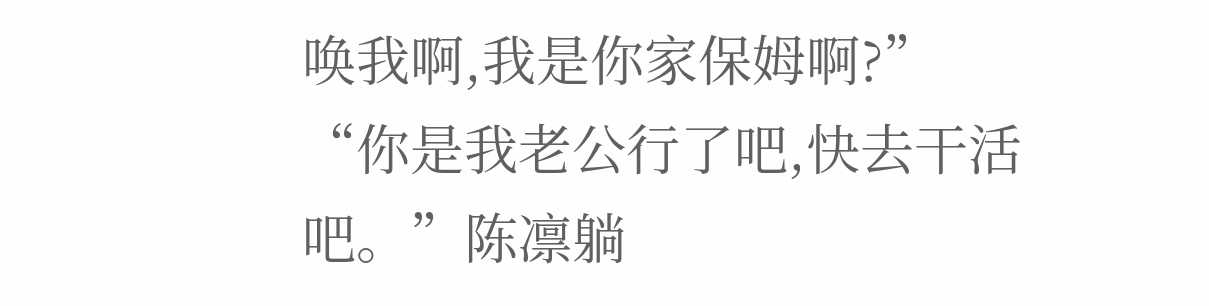唤我啊,我是你家保姆啊?”
“你是我老公行了吧,快去干活吧。”陈凛躺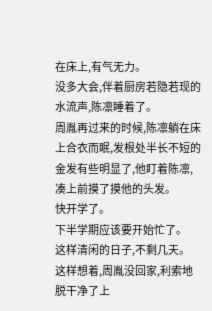在床上,有气无力。
没多大会,伴着厨房若隐若现的水流声,陈凛睡着了。
周胤再过来的时候,陈凛躺在床上合衣而眠,发根处半长不短的金发有些明显了,他盯着陈凛,凑上前摸了摸他的头发。
快开学了。
下半学期应该要开始忙了。
这样清闲的日子,不剩几天。
这样想着,周胤没回家,利索地脱干净了上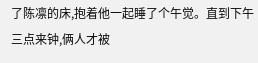了陈凛的床,抱着他一起睡了个午觉。直到下午三点来钟,俩人才被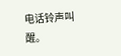电话铃声叫醒。